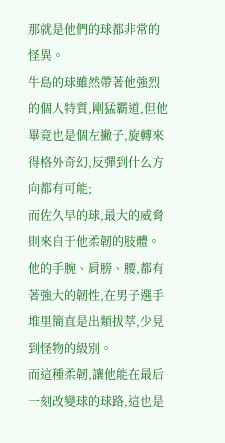那就是他們的球都非常的怪異。
牛島的球雖然帶著他強烈的個人特質,剛猛霸道,但他畢竟也是個左撇子,旋轉來得格外奇幻,反彈到什么方向都有可能;
而佐久早的球,最大的威脅則來自于他柔韌的肢體。
他的手腕、肩膀、腰,都有著強大的韌性,在男子選手堆里簡直是出類拔萃,少見到怪物的級別。
而這種柔韌,讓他能在最后一刻改變球的球路,這也是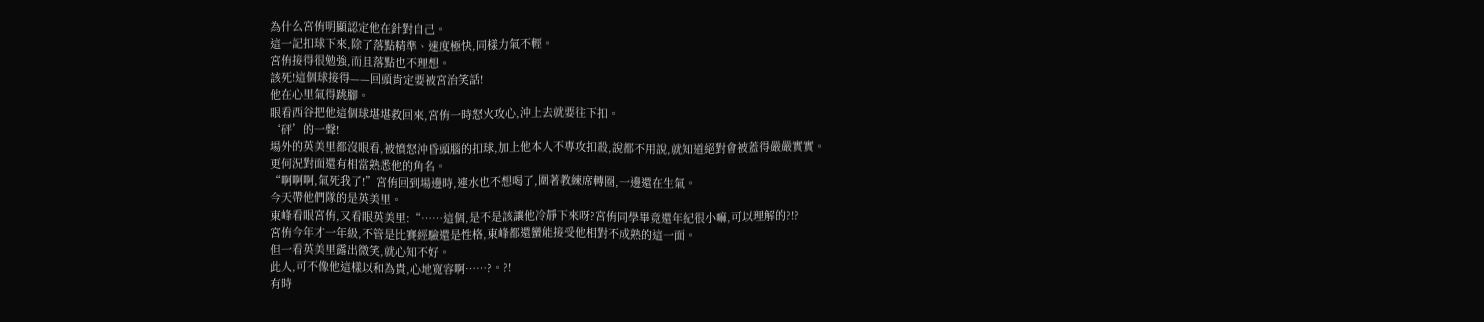為什么宮侑明顯認定他在針對自己。
這一記扣球下來,除了落點精準、速度極快,同樣力氣不輕。
宮侑接得很勉強,而且落點也不理想。
該死!這個球接得——回頭肯定要被宮治笑話!
他在心里氣得跳腳。
眼看西谷把他這個球堪堪救回來,宮侑一時怒火攻心,沖上去就要往下扣。
‘砰’的一聲!
場外的英美里都沒眼看,被憤怒沖昏頭腦的扣球,加上他本人不專攻扣殺,說都不用說,就知道絕對會被蓋得嚴嚴實實。
更何況對面還有相當熟悉他的角名。
“啊啊啊,氣死我了!”宮侑回到場邊時,連水也不想喝了,圍著教練席轉圈,一邊還在生氣。
今天帶他們隊的是英美里。
東峰看眼宮侑,又看眼英美里:“……這個,是不是該讓他冷靜下來呀?宮侑同學畢竟還年紀很小嘛,可以理解的?!?
宮侑今年才一年級,不管是比賽經驗還是性格,東峰都還蠻能接受他相對不成熟的這一面。
但一看英美里露出微笑,就心知不好。
此人,可不像他這樣以和為貴,心地寬容啊……?。?!
有時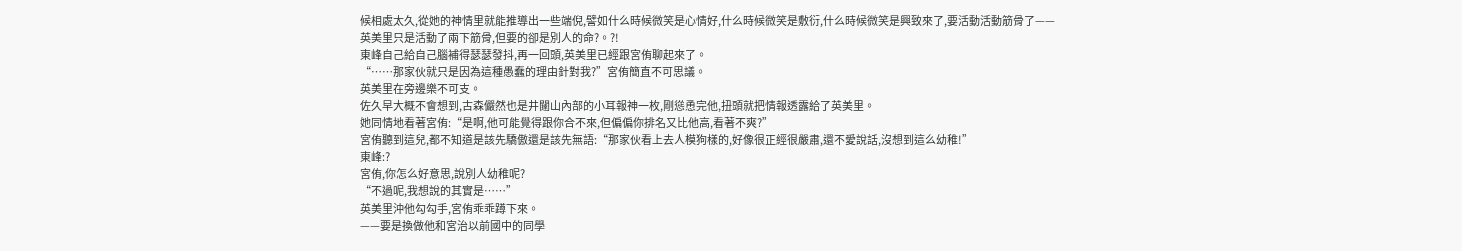候相處太久,從她的神情里就能推導出一些端倪,譬如什么時候微笑是心情好,什么時候微笑是敷衍,什么時候微笑是興致來了,要活動活動筋骨了——
英美里只是活動了兩下筋骨,但要的卻是別人的命?。?!
東峰自己給自己腦補得瑟瑟發抖,再一回頭,英美里已經跟宮侑聊起來了。
“……那家伙就只是因為這種愚蠢的理由針對我?”宮侑簡直不可思議。
英美里在旁邊樂不可支。
佐久早大概不會想到,古森儼然也是井闥山內部的小耳報神一枚,剛慫恿完他,扭頭就把情報透露給了英美里。
她同情地看著宮侑:“是啊,他可能覺得跟你合不來,但偏偏你排名又比他高,看著不爽?”
宮侑聽到這兒,都不知道是該先驕傲還是該先無語:“那家伙看上去人模狗樣的,好像很正經很嚴肅,還不愛說話,沒想到這么幼稚!”
東峰:?
宮侑,你怎么好意思,說別人幼稚呢?
“不過呢,我想說的其實是……”
英美里沖他勾勾手,宮侑乖乖蹲下來。
——要是換做他和宮治以前國中的同學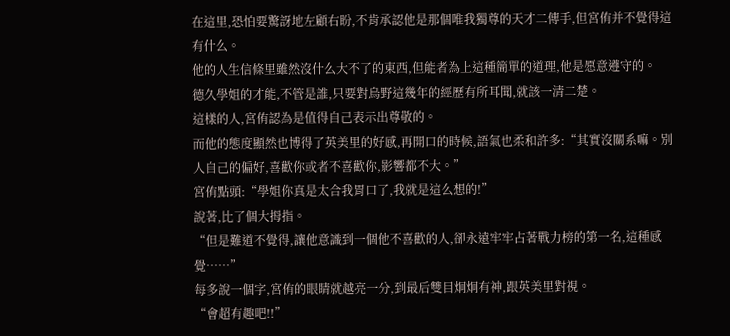在這里,恐怕要驚訝地左顧右盼,不肯承認他是那個唯我獨尊的天才二傳手,但宮侑并不覺得這有什么。
他的人生信條里雖然沒什么大不了的東西,但能者為上這種簡單的道理,他是愿意遵守的。
德久學姐的才能,不管是誰,只要對烏野這幾年的經歷有所耳聞,就該一清二楚。
這樣的人,宮侑認為是值得自己表示出尊敬的。
而他的態度顯然也博得了英美里的好感,再開口的時候,語氣也柔和許多:“其實沒關系嘛。別人自己的偏好,喜歡你或者不喜歡你,影響都不大。”
宮侑點頭:“學姐你真是太合我胃口了,我就是這么想的!”
說著,比了個大拇指。
“但是難道不覺得,讓他意識到一個他不喜歡的人,卻永遠牢牢占著戰力榜的第一名,這種感覺……”
每多說一個字,宮侑的眼睛就越亮一分,到最后雙目炯炯有神,跟英美里對視。
“會超有趣吧!!”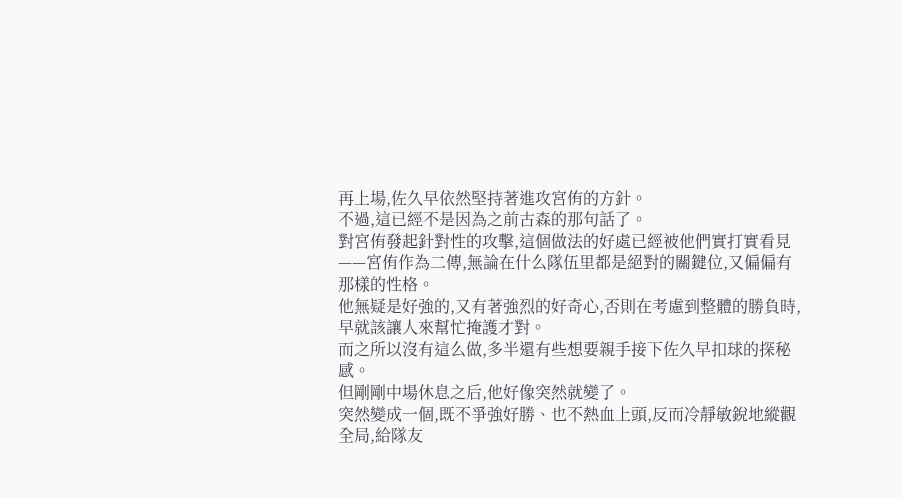再上場,佐久早依然堅持著進攻宮侑的方針。
不過,這已經不是因為之前古森的那句話了。
對宮侑發起針對性的攻擊,這個做法的好處已經被他們實打實看見——宮侑作為二傳,無論在什么隊伍里都是絕對的關鍵位,又偏偏有那樣的性格。
他無疑是好強的,又有著強烈的好奇心,否則在考慮到整體的勝負時,早就該讓人來幫忙掩護才對。
而之所以沒有這么做,多半還有些想要親手接下佐久早扣球的探秘感。
但剛剛中場休息之后,他好像突然就變了。
突然變成一個,既不爭強好勝、也不熱血上頭,反而冷靜敏銳地縱觀全局,給隊友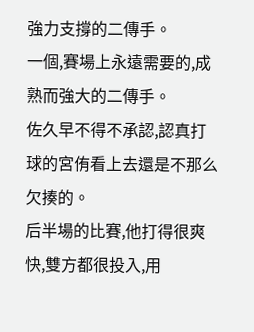強力支撐的二傳手。
一個,賽場上永遠需要的,成熟而強大的二傳手。
佐久早不得不承認,認真打球的宮侑看上去還是不那么欠揍的。
后半場的比賽,他打得很爽快,雙方都很投入,用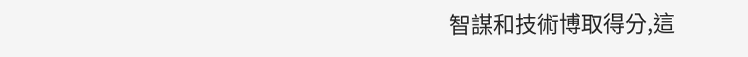智謀和技術博取得分,這